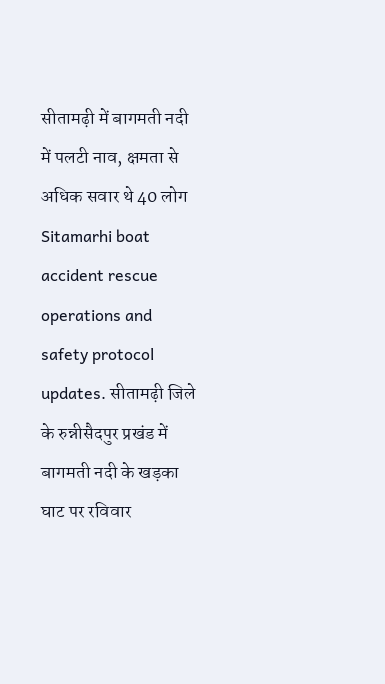सीतामढ़ी में बागमती नदी में पलटी नाव, क्षमता से अधिक सवार थे 40 लोग
Sitamarhi boat accident rescue operations and safety protocol updates. सीतामढ़ी जिले के रुन्नीसैदपुर प्रखंड में बागमती नदी के खड़का घाट पर रविवार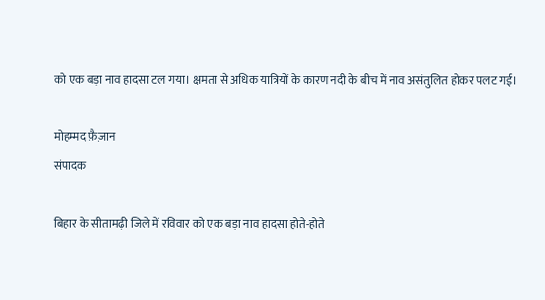को एक बड़ा नाव हादसा टल गया। क्षमता से अधिक यात्रियों के कारण नदी के बीच में नाव असंतुलित होकर पलट गई।

मोहम्मद फ़ैज़ान
संपादक

बिहार के सीतामढ़ी जिले में रविवार को एक बड़ा नाव हादसा होते-होते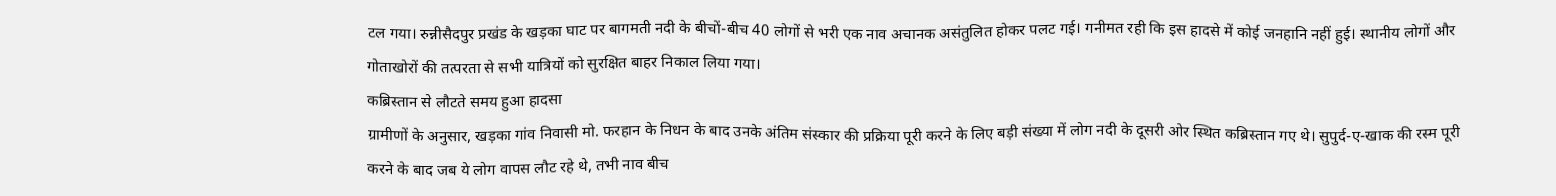टल गया। रुन्नीसैदपुर प्रखंड के खड़का घाट पर बागमती नदी के बीचों-बीच 40 लोगों से भरी एक नाव अचानक असंतुलित होकर पलट गई। गनीमत रही कि इस हादसे में कोई जनहानि नहीं हुई। स्थानीय लोगों और गोताखोरों की तत्परता से सभी यात्रियों को सुरक्षित बाहर निकाल लिया गया।
कब्रिस्तान से लौटते समय हुआ हादसा
ग्रामीणों के अनुसार, खड़का गांव निवासी मो. फरहान के निधन के बाद उनके अंतिम संस्कार की प्रक्रिया पूरी करने के लिए बड़ी संख्या में लोग नदी के दूसरी ओर स्थित कब्रिस्तान गए थे। सुपुर्द-ए-खाक की रस्म पूरी करने के बाद जब ये लोग वापस लौट रहे थे, तभी नाव बीच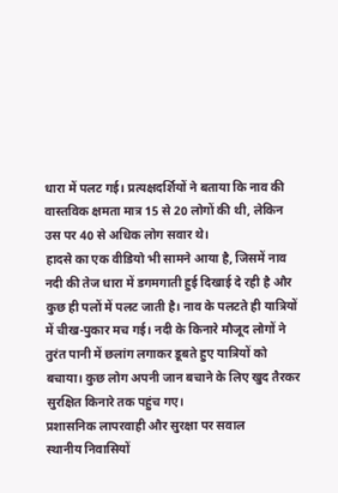धारा में पलट गई। प्रत्यक्षदर्शियों ने बताया कि नाव की वास्तविक क्षमता मात्र 15 से 20 लोगों की थी, लेकिन उस पर 40 से अधिक लोग सवार थे।
हादसे का एक वीडियो भी सामने आया है, जिसमें नाव नदी की तेज धारा में डगमगाती हुई दिखाई दे रही है और कुछ ही पलों में पलट जाती है। नाव के पलटते ही यात्रियों में चीख-पुकार मच गई। नदी के किनारे मौजूद लोगों ने तुरंत पानी में छलांग लगाकर डूबते हुए यात्रियों को बचाया। कुछ लोग अपनी जान बचाने के लिए खुद तैरकर सुरक्षित किनारे तक पहुंच गए।
प्रशासनिक लापरवाही और सुरक्षा पर सवाल
स्थानीय निवासियों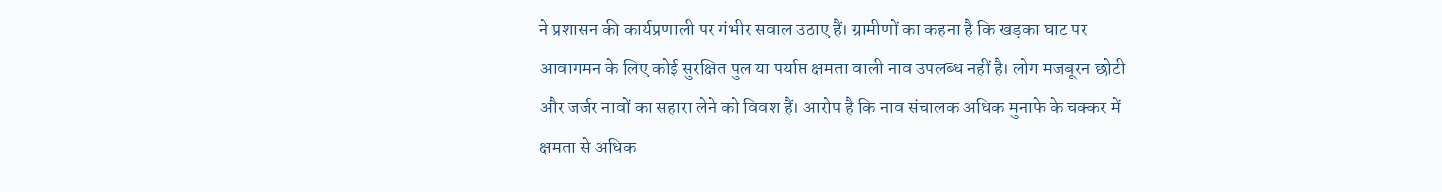ने प्रशासन की कार्यप्रणाली पर गंभीर सवाल उठाए हैं। ग्रामीणों का कहना है कि खड़का घाट पर आवागमन के लिए कोई सुरक्षित पुल या पर्याप्त क्षमता वाली नाव उपलब्ध नहीं है। लोग मजबूरन छोटी और जर्जर नावों का सहारा लेने को विवश हैं। आरोप है कि नाव संचालक अधिक मुनाफे के चक्कर में क्षमता से अधिक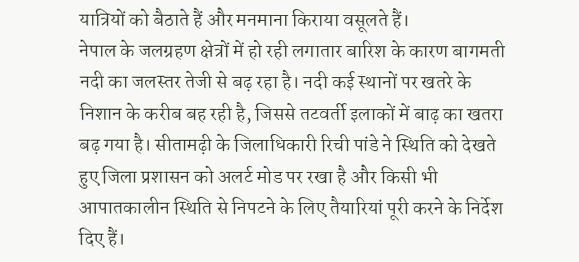यात्रियों को बैठाते हैं और मनमाना किराया वसूलते हैं।
नेपाल के जलग्रहण क्षेत्रों में हो रही लगातार बारिश के कारण बागमती नदी का जलस्तर तेजी से बढ़ रहा है। नदी कई स्थानों पर खतरे के निशान के करीब बह रही है, जिससे तटवर्ती इलाकों में बाढ़ का खतरा बढ़ गया है। सीतामढ़ी के जिलाधिकारी रिची पांडे ने स्थिति को देखते हुए जिला प्रशासन को अलर्ट मोड पर रखा है और किसी भी आपातकालीन स्थिति से निपटने के लिए तैयारियां पूरी करने के निर्देश दिए हैं।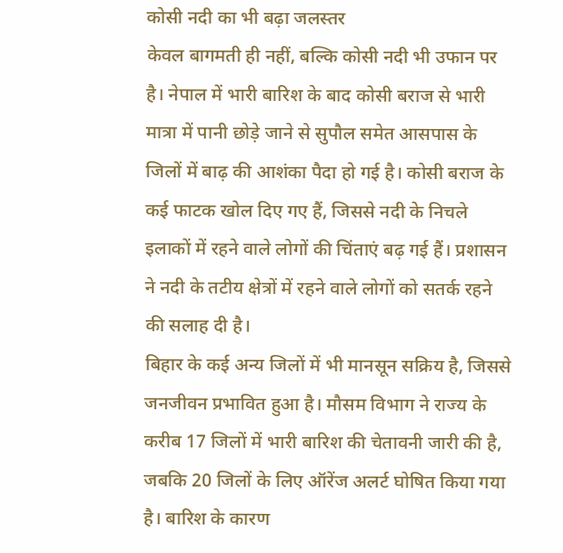कोसी नदी का भी बढ़ा जलस्तर
केवल बागमती ही नहीं, बल्कि कोसी नदी भी उफान पर है। नेपाल में भारी बारिश के बाद कोसी बराज से भारी मात्रा में पानी छोड़े जाने से सुपौल समेत आसपास के जिलों में बाढ़ की आशंका पैदा हो गई है। कोसी बराज के कई फाटक खोल दिए गए हैं, जिससे नदी के निचले इलाकों में रहने वाले लोगों की चिंताएं बढ़ गई हैं। प्रशासन ने नदी के तटीय क्षेत्रों में रहने वाले लोगों को सतर्क रहने की सलाह दी है।
बिहार के कई अन्य जिलों में भी मानसून सक्रिय है, जिससे जनजीवन प्रभावित हुआ है। मौसम विभाग ने राज्य के करीब 17 जिलों में भारी बारिश की चेतावनी जारी की है, जबकि 20 जिलों के लिए ऑरेंज अलर्ट घोषित किया गया है। बारिश के कारण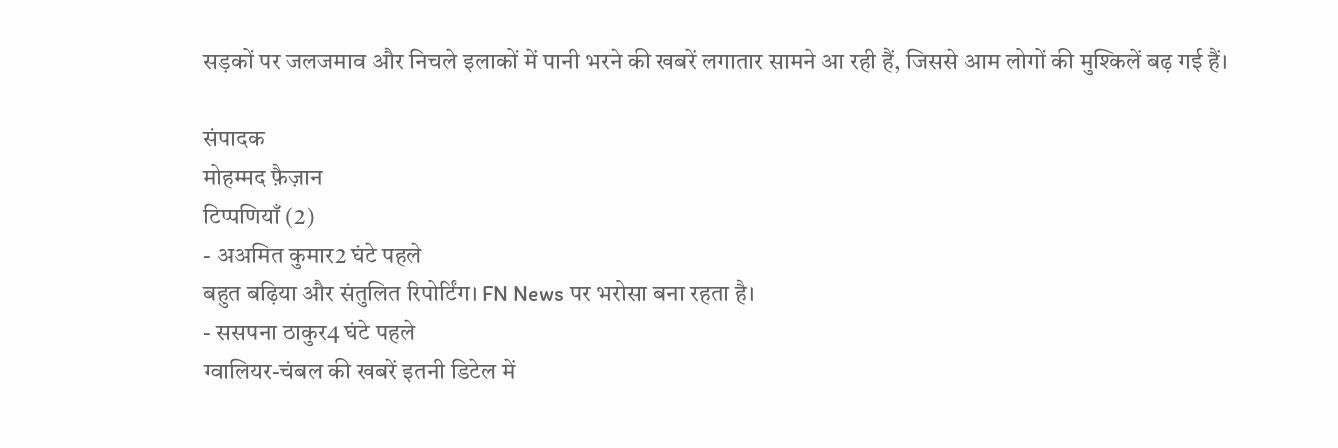सड़कों पर जलजमाव और निचले इलाकों में पानी भरने की खबरें लगातार सामने आ रही हैं, जिससे आम लोगों की मुश्किलें बढ़ गई हैं।

संपादक
मोहम्मद फ़ैज़ान
टिप्पणियाँ (2)
- अअमित कुमार2 घंटे पहले
बहुत बढ़िया और संतुलित रिपोर्टिंग। FN News पर भरोसा बना रहता है।
- ससपना ठाकुर4 घंटे पहले
ग्वालियर-चंबल की खबरें इतनी डिटेल में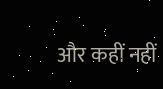और कहीं नहीं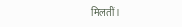मिलतीं।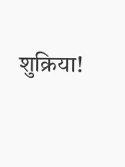शुक्रिया!